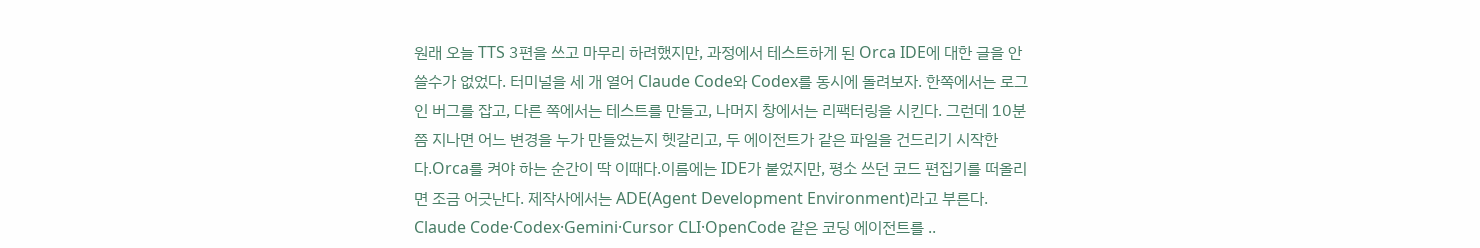원래 오늘 TTS 3편을 쓰고 마무리 하려했지만, 과정에서 테스트하게 된 Orca IDE에 대한 글을 안 쓸수가 없었다. 터미널을 세 개 열어 Claude Code와 Codex를 동시에 돌려보자. 한쪽에서는 로그인 버그를 잡고, 다른 쪽에서는 테스트를 만들고, 나머지 창에서는 리팩터링을 시킨다. 그런데 10분쯤 지나면 어느 변경을 누가 만들었는지 헷갈리고, 두 에이전트가 같은 파일을 건드리기 시작한다.Orca를 켜야 하는 순간이 딱 이때다.이름에는 IDE가 붙었지만, 평소 쓰던 코드 편집기를 떠올리면 조금 어긋난다. 제작사에서는 ADE(Agent Development Environment)라고 부른다. Claude Code·Codex·Gemini·Cursor CLI·OpenCode 같은 코딩 에이전트를 ..